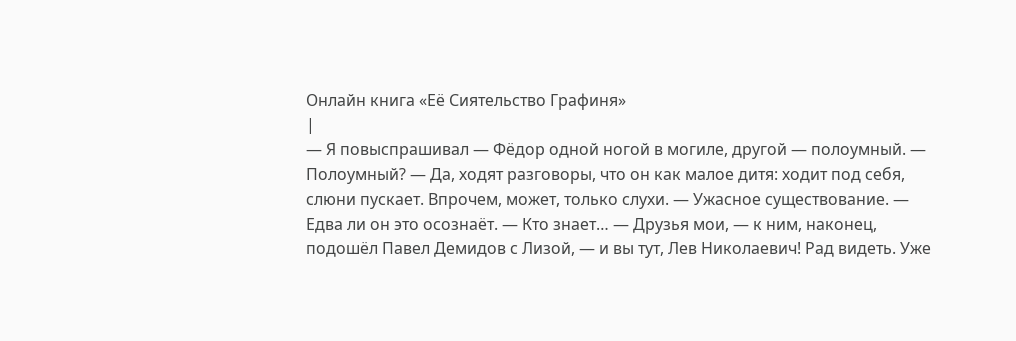Онлайн книга «Её Сиятельство Графиня»
|
— Я повыспрашивал — Фёдор одной ногой в могиле, другой — полоумный. — Полоумный? — Да, ходят разговоры, что он как малое дитя: ходит под себя, слюни пускает. Впрочем, может, только слухи. — Ужасное существование. — Едва ли он это осознаёт. — Кто знает… — Друзья мои, — к ним, наконец, подошёл Павел Демидов с Лизой, — и вы тут, Лев Николаевич! Рад видеть. Уже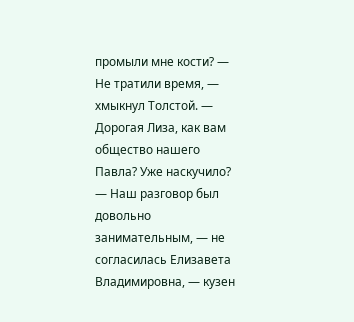промыли мне кости? — Не тратили время, — хмыкнул Толстой. — Дорогая Лиза, как вам общество нашего Павла? Уже наскучило? — Наш разговор был довольно занимательным, — не согласилась Елизавета Владимировна, — кузен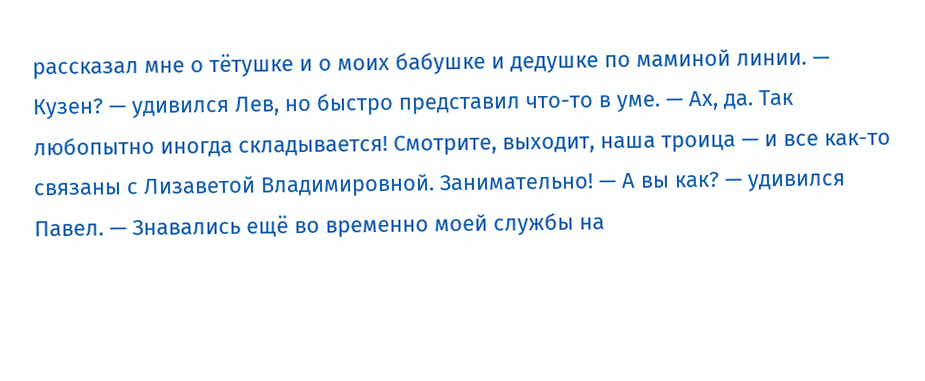рассказал мне о тётушке и о моих бабушке и дедушке по маминой линии. — Кузен? — удивился Лев, но быстро представил что-то в уме. — Ах, да. Так любопытно иногда складывается! Смотрите, выходит, наша троица — и все как-то связаны с Лизаветой Владимировной. Занимательно! — А вы как? — удивился Павел. — Знавались ещё во временно моей службы на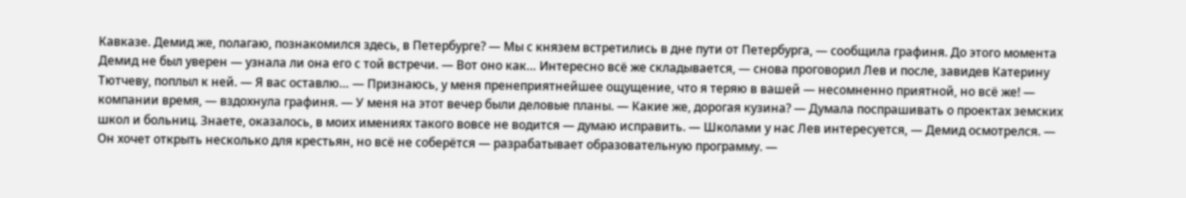Кавказе. Демид же, полагаю, познакомился здесь, в Петербурге? — Мы с князем встретились в дне пути от Петербурга, — сообщила графиня. До этого момента Демид не был уверен — узнала ли она его с той встречи. — Вот оно как… Интересно всё же складывается, — снова проговорил Лев и после, завидев Катерину Тютчеву, поплыл к ней. — Я вас оставлю… — Признаюсь, у меня пренеприятнейшее ощущение, что я теряю в вашей — несомненно приятной, но всё же! — компании время, — вздохнула графиня. — У меня на этот вечер были деловые планы. — Какие же, дорогая кузина? — Думала поспрашивать о проектах земских школ и больниц. Знаете, оказалось, в моих имениях такого вовсе не водится — думаю исправить. — Школами у нас Лев интересуется, — Демид осмотрелся. — Он хочет открыть несколько для крестьян, но всё не соберётся — разрабатывает образовательную программу. —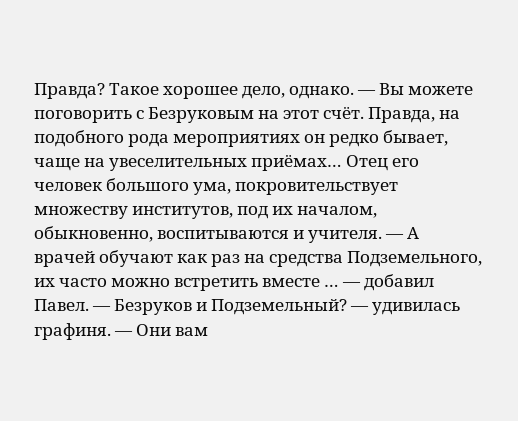Правда? Такое хорошее дело, однако. — Вы можете поговорить с Безруковым на этот счёт. Правда, на подобного рода мероприятиях он редко бывает, чаще на увеселительных приёмах… Отец его человек большого ума, покровительствует множеству институтов, под их началом, обыкновенно, воспитываются и учителя. — А врачей обучают как раз на средства Подземельного, их часто можно встретить вместе … — добавил Павел. — Безруков и Подземельный? — удивилась графиня. — Они вам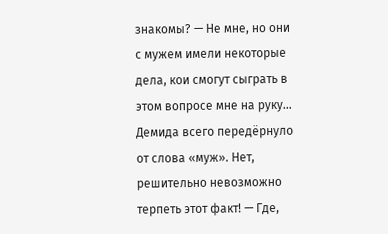знакомы? — Не мне, но они с мужем имели некоторые дела, кои смогут сыграть в этом вопросе мне на руку… Демида всего передёрнуло от слова «муж». Нет, решительно невозможно терпеть этот факт! — Где,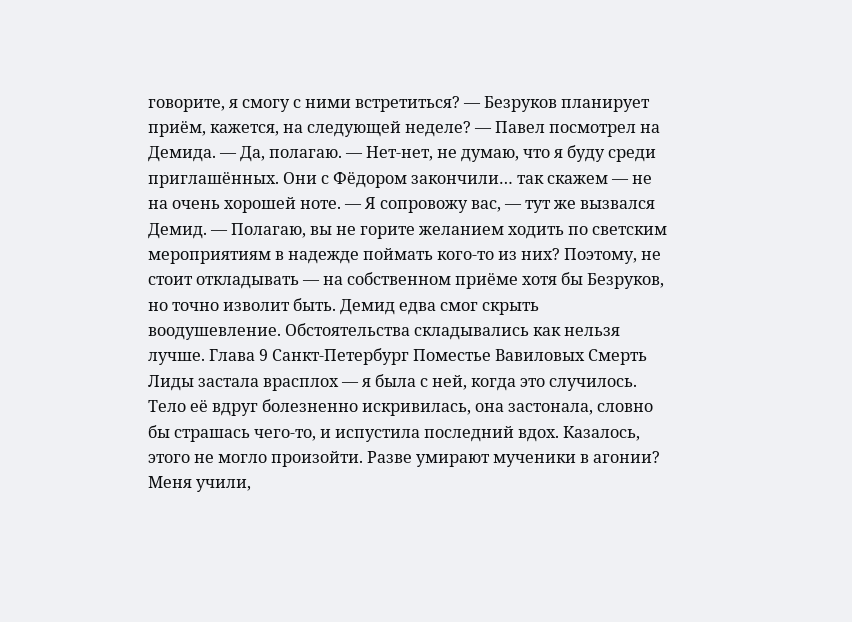говорите, я смогу с ними встретиться? — Безруков планирует приём, кажется, на следующей неделе? — Павел посмотрел на Демида. — Да, полагаю. — Нет-нет, не думаю, что я буду среди приглашённых. Они с Фёдором закончили… так скажем — не на очень хорошей ноте. — Я сопровожу вас, — тут же вызвался Демид. — Полагаю, вы не горите желанием ходить по светским мероприятиям в надежде поймать кого-то из них? Поэтому, не стоит откладывать — на собственном приёме хотя бы Безруков, но точно изволит быть. Демид едва смог скрыть воодушевление. Обстоятельства складывались как нельзя лучше. Глава 9 Санкт-Петербург Поместье Вавиловых Смерть Лиды застала врасплох — я была с ней, когда это случилось. Тело её вдруг болезненно искривилась, она застонала, словно бы страшась чего-то, и испустила последний вдох. Казалось, этого не могло произойти. Разве умирают мученики в агонии? Меня учили,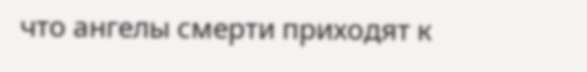что ангелы смерти приходят к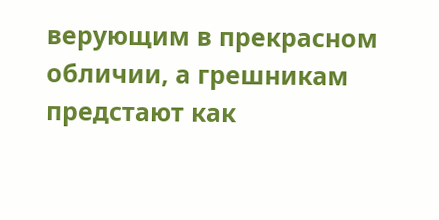верующим в прекрасном обличии, а грешникам предстают как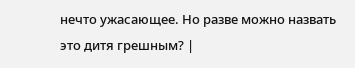нечто ужасающее. Но разве можно назвать это дитя грешным? |